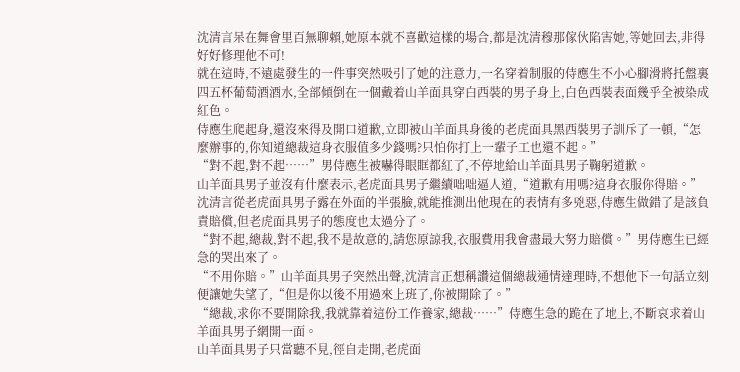沈清言呆在舞會里百無聊賴,她原本就不喜歡這樣的場合,都是沈清穆那傢伙陷害她,等她回去,非得好好修理他不可!
就在這時,不遠處發生的一件事突然吸引了她的注意力,一名穿着制服的侍應生不小心腳滑將托盤裏四五杯葡萄酒酒水,全部傾倒在一個戴着山羊面具穿白西裝的男子身上,白色西裝表面幾乎全被染成紅色。
侍應生爬起身,還沒來得及開口道歉,立即被山羊面具身後的老虎面具黑西裝男子訓斥了一頓,“怎麼辦事的,你知道總裁這身衣服值多少錢嗎?只怕你打上一輩子工也還不起。”
“對不起,對不起……”男侍應生被嚇得眼眶都紅了,不停地給山羊面具男子鞠躬道歉。
山羊面具男子並沒有什麼表示,老虎面具男子繼續咄咄逼人道,“道歉有用嗎?這身衣服你得賠。”
沈清言從老虎面具男子露在外面的半張臉,就能推測出他現在的表情有多兇惡,侍應生做錯了是該負責賠償,但老虎面具男子的態度也太過分了。
“對不起,總裁,對不起,我不是故意的,請您原諒我,衣服費用我會盡最大努力賠償。”男侍應生已經急的哭出來了。
“不用你賠。”山羊面具男子突然出聲,沈清言正想稱讚這個總裁通情達理時,不想他下一句話立刻便讓她失望了,“但是你以後不用過來上班了,你被開除了。”
“總裁,求你不要開除我,我就靠着這份工作養家,總裁……”侍應生急的跪在了地上,不斷哀求着山羊面具男子網開一面。
山羊面具男子只當聽不見,徑自走開,老虎面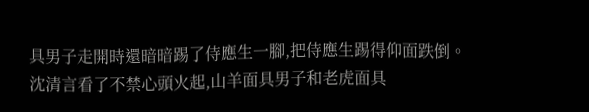具男子走開時還暗暗踢了侍應生一腳,把侍應生踢得仰面跌倒。
沈清言看了不禁心頭火起,山羊面具男子和老虎面具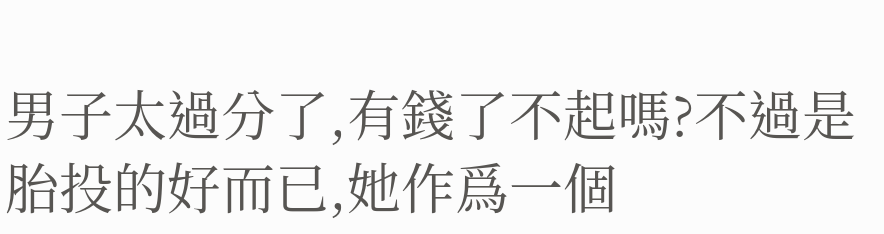男子太過分了,有錢了不起嗎?不過是胎投的好而已,她作爲一個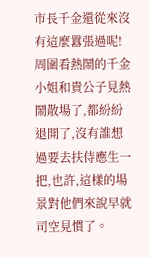市長千金還從來沒有這麼囂張過呢!周圍看熱鬧的千金小姐和貴公子見熱鬧散場了,都紛紛退開了,沒有誰想過要去扶侍應生一把,也許,這樣的場景對他們來說早就司空見慣了。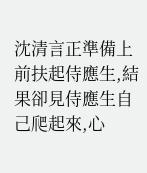沈清言正準備上前扶起侍應生,結果卻見侍應生自己爬起來,心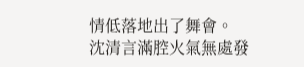情低落地出了舞會。
沈清言滿腔火氣無處發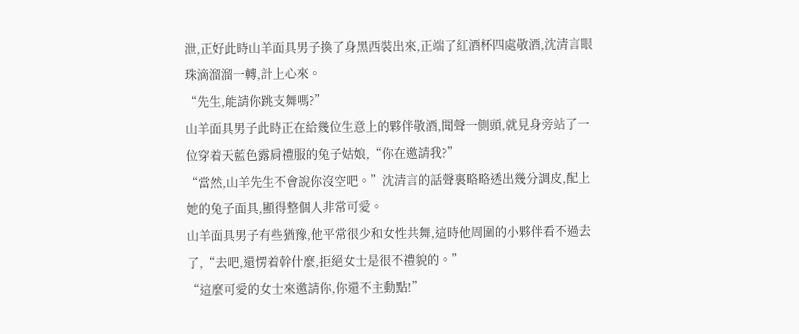泄,正好此時山羊面具男子換了身黑西裝出來,正端了紅酒杯四處敬酒,沈清言眼珠滴溜溜一轉,計上心來。
“先生,能請你跳支舞嗎?”
山羊面具男子此時正在給幾位生意上的夥伴敬酒,聞聲一側頭,就見身旁站了一位穿着天藍色露肩禮服的兔子姑娘,“你在邀請我?”
“當然,山羊先生不會說你沒空吧。”沈清言的話聲裏略略透出幾分調皮,配上她的兔子面具,顯得整個人非常可愛。
山羊面具男子有些猶豫,他平常很少和女性共舞,這時他周圍的小夥伴看不過去了,“去吧,還愣着幹什麼,拒絕女士是很不禮貌的。”
“這麼可愛的女士來邀請你,你還不主動點!”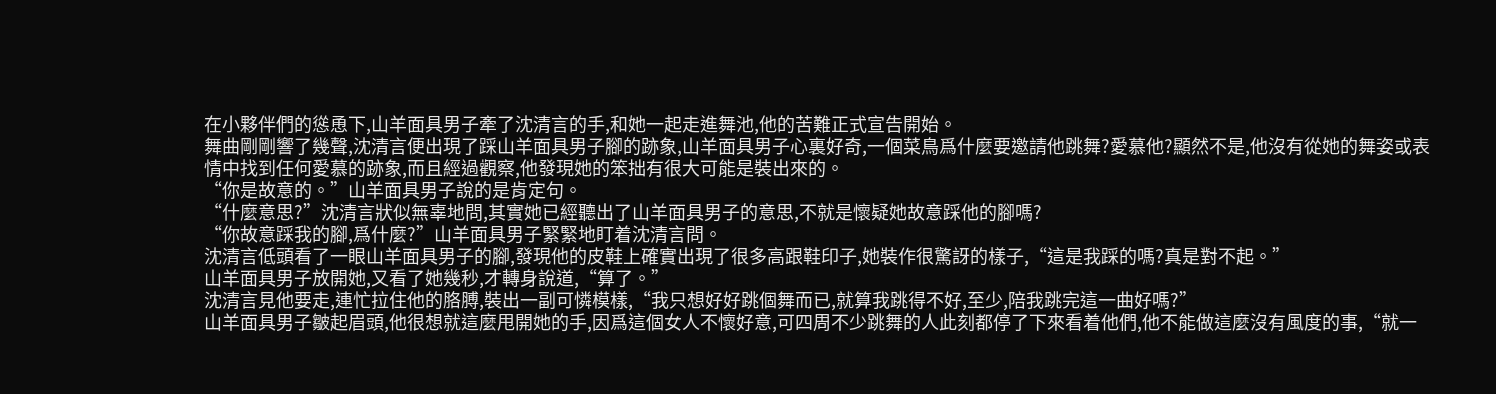在小夥伴們的慫恿下,山羊面具男子牽了沈清言的手,和她一起走進舞池,他的苦難正式宣告開始。
舞曲剛剛響了幾聲,沈清言便出現了踩山羊面具男子腳的跡象,山羊面具男子心裏好奇,一個菜鳥爲什麼要邀請他跳舞?愛慕他?顯然不是,他沒有從她的舞姿或表情中找到任何愛慕的跡象,而且經過觀察,他發現她的笨拙有很大可能是裝出來的。
“你是故意的。”山羊面具男子說的是肯定句。
“什麼意思?”沈清言狀似無辜地問,其實她已經聽出了山羊面具男子的意思,不就是懷疑她故意踩他的腳嗎?
“你故意踩我的腳,爲什麼?”山羊面具男子緊緊地盯着沈清言問。
沈清言低頭看了一眼山羊面具男子的腳,發現他的皮鞋上確實出現了很多高跟鞋印子,她裝作很驚訝的樣子,“這是我踩的嗎?真是對不起。”
山羊面具男子放開她,又看了她幾秒,才轉身說道,“算了。”
沈清言見他要走,連忙拉住他的胳膊,裝出一副可憐模樣,“我只想好好跳個舞而已,就算我跳得不好,至少,陪我跳完這一曲好嗎?”
山羊面具男子皺起眉頭,他很想就這麼甩開她的手,因爲這個女人不懷好意,可四周不少跳舞的人此刻都停了下來看着他們,他不能做這麼沒有風度的事,“就一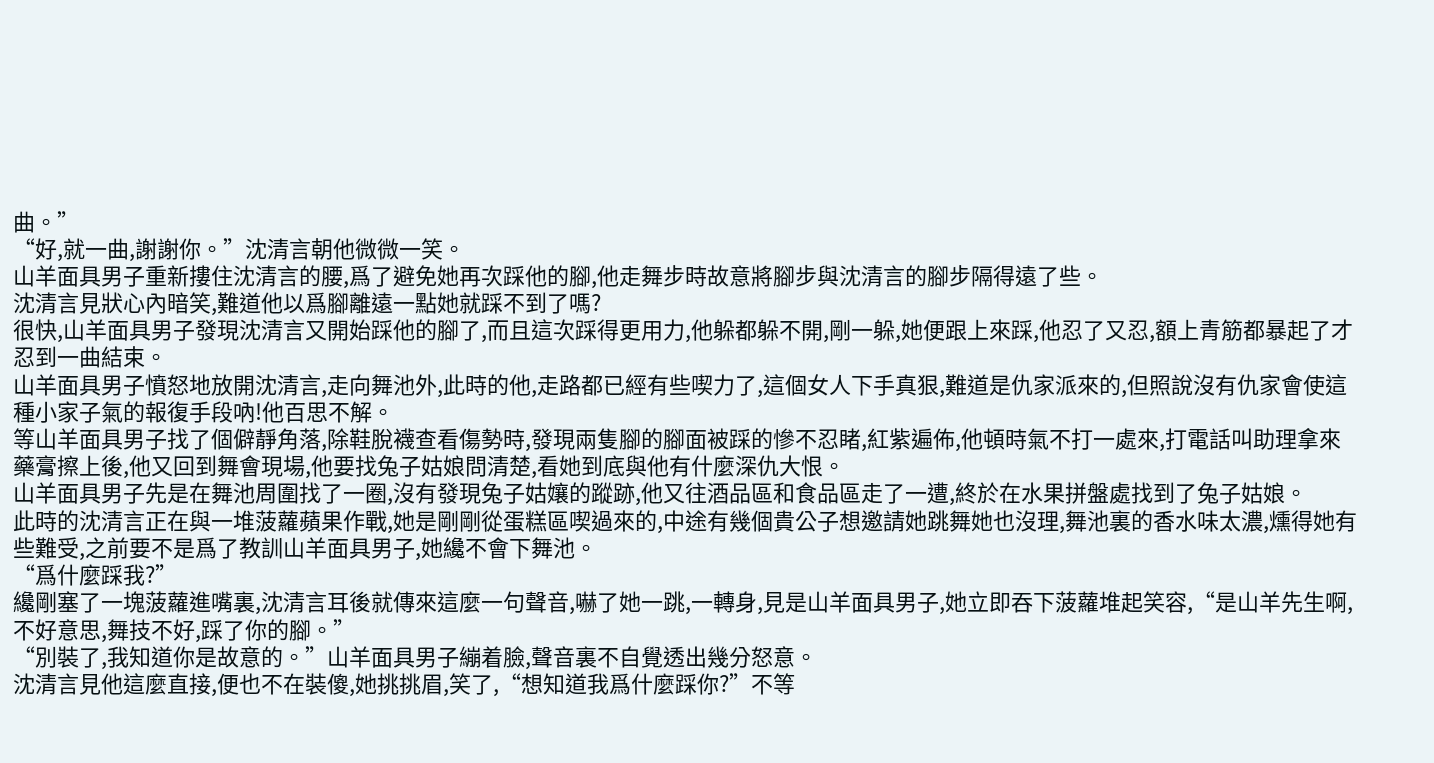曲。”
“好,就一曲,謝謝你。”沈清言朝他微微一笑。
山羊面具男子重新摟住沈清言的腰,爲了避免她再次踩他的腳,他走舞步時故意將腳步與沈清言的腳步隔得遠了些。
沈清言見狀心內暗笑,難道他以爲腳離遠一點她就踩不到了嗎?
很快,山羊面具男子發現沈清言又開始踩他的腳了,而且這次踩得更用力,他躲都躲不開,剛一躲,她便跟上來踩,他忍了又忍,額上青筋都暴起了才忍到一曲結束。
山羊面具男子憤怒地放開沈清言,走向舞池外,此時的他,走路都已經有些喫力了,這個女人下手真狠,難道是仇家派來的,但照說沒有仇家會使這種小家子氣的報復手段吶!他百思不解。
等山羊面具男子找了個僻靜角落,除鞋脫襪查看傷勢時,發現兩隻腳的腳面被踩的慘不忍睹,紅紫遍佈,他頓時氣不打一處來,打電話叫助理拿來藥膏擦上後,他又回到舞會現場,他要找兔子姑娘問清楚,看她到底與他有什麼深仇大恨。
山羊面具男子先是在舞池周圍找了一圈,沒有發現兔子姑孃的蹤跡,他又往酒品區和食品區走了一遭,終於在水果拼盤處找到了兔子姑娘。
此時的沈清言正在與一堆菠蘿蘋果作戰,她是剛剛從蛋糕區喫過來的,中途有幾個貴公子想邀請她跳舞她也沒理,舞池裏的香水味太濃,燻得她有些難受,之前要不是爲了教訓山羊面具男子,她纔不會下舞池。
“爲什麼踩我?”
纔剛塞了一塊菠蘿進嘴裏,沈清言耳後就傳來這麼一句聲音,嚇了她一跳,一轉身,見是山羊面具男子,她立即吞下菠蘿堆起笑容,“是山羊先生啊,不好意思,舞技不好,踩了你的腳。”
“別裝了,我知道你是故意的。”山羊面具男子繃着臉,聲音裏不自覺透出幾分怒意。
沈清言見他這麼直接,便也不在裝傻,她挑挑眉,笑了,“想知道我爲什麼踩你?”不等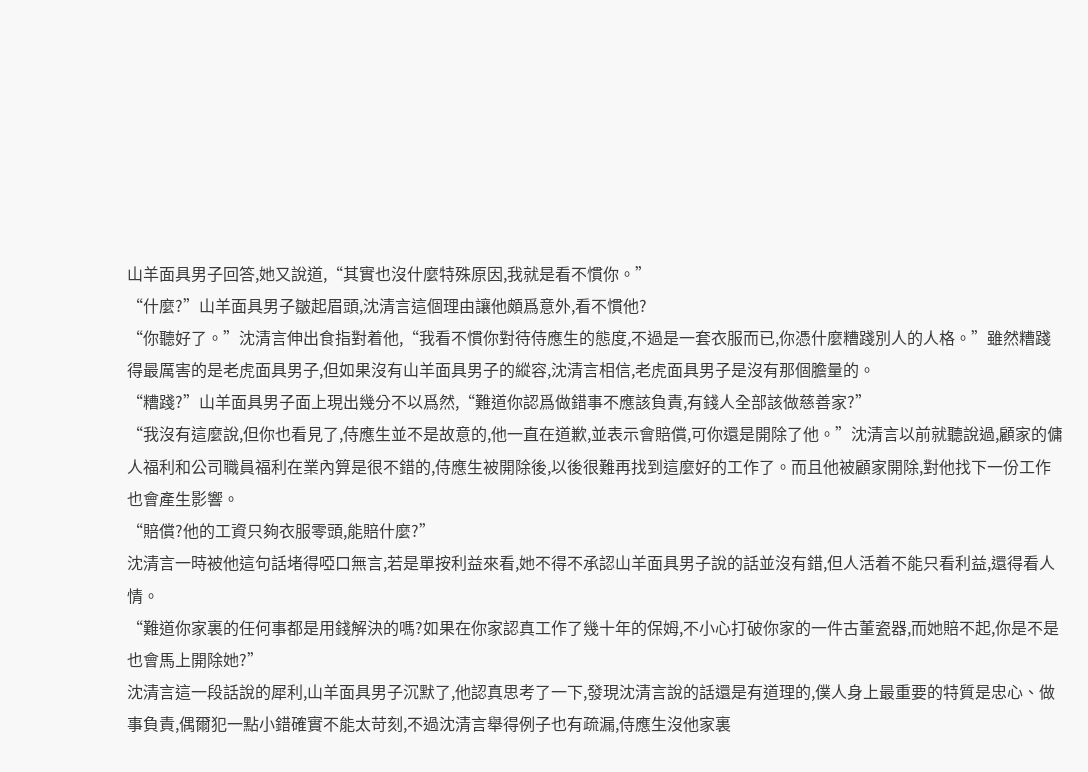山羊面具男子回答,她又說道,“其實也沒什麼特殊原因,我就是看不慣你。”
“什麼?”山羊面具男子皺起眉頭,沈清言這個理由讓他頗爲意外,看不慣他?
“你聽好了。”沈清言伸出食指對着他,“我看不慣你對待侍應生的態度,不過是一套衣服而已,你憑什麼糟踐別人的人格。”雖然糟踐得最厲害的是老虎面具男子,但如果沒有山羊面具男子的縱容,沈清言相信,老虎面具男子是沒有那個膽量的。
“糟踐?”山羊面具男子面上現出幾分不以爲然,“難道你認爲做錯事不應該負責,有錢人全部該做慈善家?”
“我沒有這麼說,但你也看見了,侍應生並不是故意的,他一直在道歉,並表示會賠償,可你還是開除了他。”沈清言以前就聽說過,顧家的傭人福利和公司職員福利在業內算是很不錯的,侍應生被開除後,以後很難再找到這麼好的工作了。而且他被顧家開除,對他找下一份工作也會產生影響。
“賠償?他的工資只夠衣服零頭,能賠什麼?”
沈清言一時被他這句話堵得啞口無言,若是單按利益來看,她不得不承認山羊面具男子說的話並沒有錯,但人活着不能只看利益,還得看人情。
“難道你家裏的任何事都是用錢解決的嗎?如果在你家認真工作了幾十年的保姆,不小心打破你家的一件古董瓷器,而她賠不起,你是不是也會馬上開除她?”
沈清言這一段話說的犀利,山羊面具男子沉默了,他認真思考了一下,發現沈清言說的話還是有道理的,僕人身上最重要的特質是忠心、做事負責,偶爾犯一點小錯確實不能太苛刻,不過沈清言舉得例子也有疏漏,侍應生沒他家裏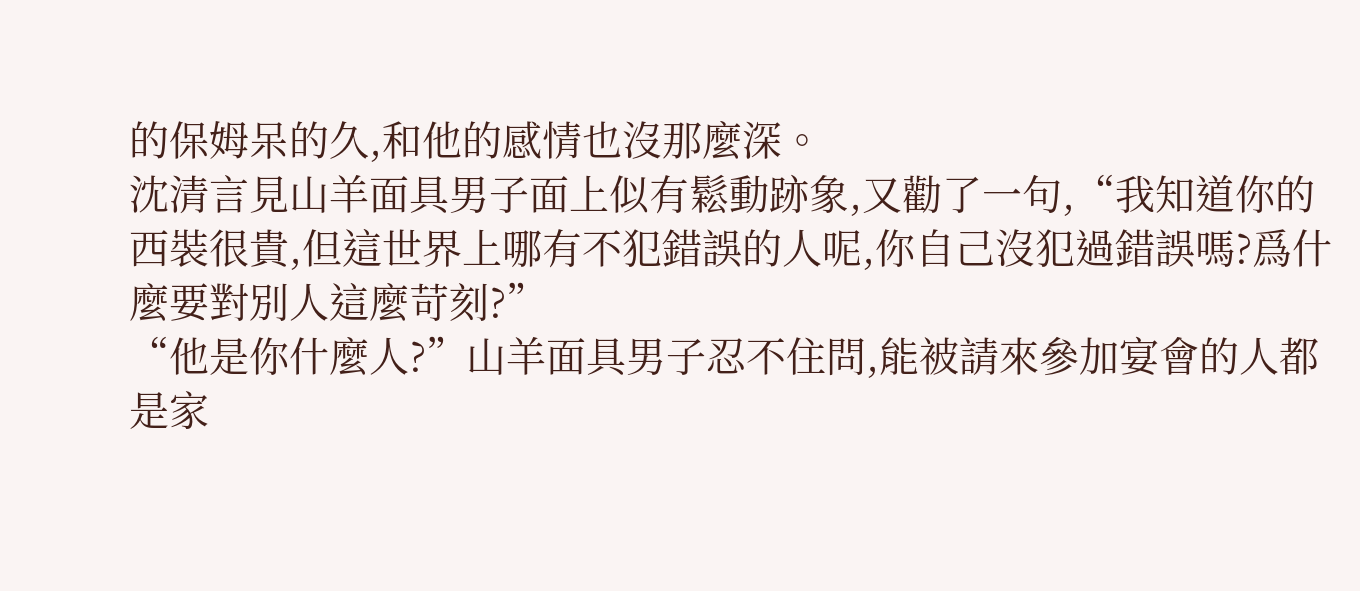的保姆呆的久,和他的感情也沒那麼深。
沈清言見山羊面具男子面上似有鬆動跡象,又勸了一句,“我知道你的西裝很貴,但這世界上哪有不犯錯誤的人呢,你自己沒犯過錯誤嗎?爲什麼要對別人這麼苛刻?”
“他是你什麼人?”山羊面具男子忍不住問,能被請來參加宴會的人都是家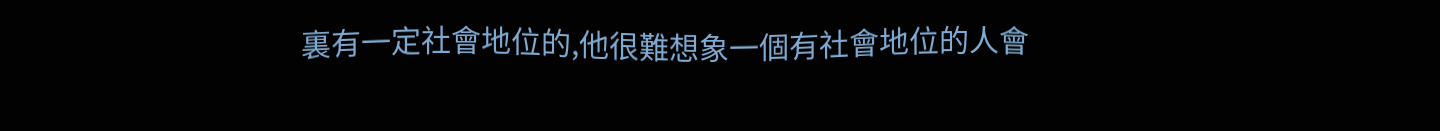裏有一定社會地位的,他很難想象一個有社會地位的人會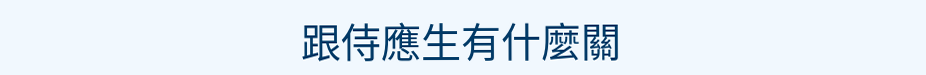跟侍應生有什麼關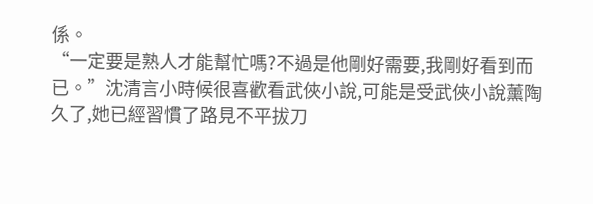係。
“一定要是熟人才能幫忙嗎?不過是他剛好需要,我剛好看到而已。”沈清言小時候很喜歡看武俠小說,可能是受武俠小說薰陶久了,她已經習慣了路見不平拔刀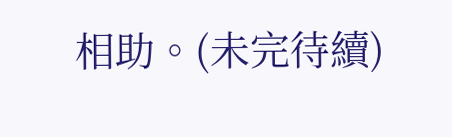相助。(未完待續)